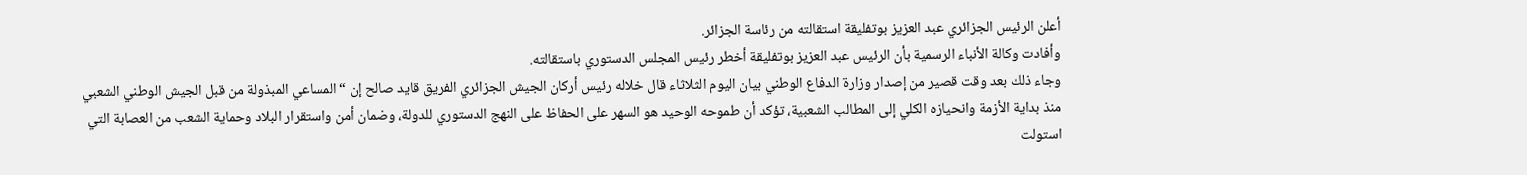أعلن الرئيس الجزائري عبد العزيز بوتفليقة استقالته من رئاسة الجزائر.
وأفادت وكالة الأنباء الرسمية بأن الرئيس عبد العزيز بوتفليقة أخطر رئيس المجلس الدستوري باستقالته.
وجاء ذلك بعد وقت قصير من إصدار وزارة الدفاع الوطني بيان اليوم الثلاثاء قال خلاله رئيس أركان الجيش الجزائري الفريق قايد صالح إن “المساعي المبذولة من قبل الجيش الوطني الشعبي منذ بداية الأزمة وانحيازه الكلي إلى المطالب الشعبية، تؤكد أن طموحه الوحيد هو السهر على الحفاظ على النهج الدستوري للدولة، وضمان أمن واستقرار البلاد وحماية الشعب من العصابة التي استولت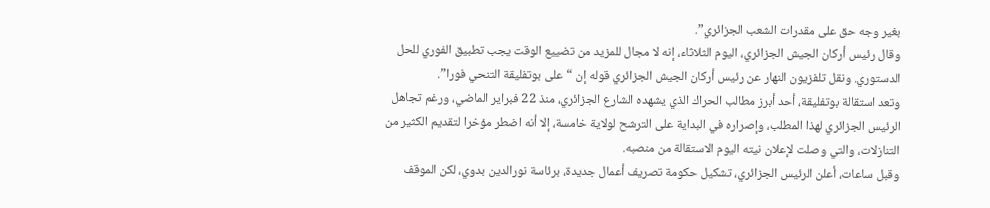بغير وجه حق على مقدرات الشعب الجزائري”.
وقال رئيس أركان الجيش الجزائري، اليوم الثلاثاء، إنه لا مجال للمزيد من تضييع الوقت يجب تطبيق الفوري للحل الدستوري. ونقل تلفزيون النهار عن رئيس أركان الجيش الجزائري قوله إن “على بوتفليقة التنحي فورا”.
وتعد استقالة بوتفليقة، أحد أبرز مطالب الحراك الذي يشهده الشارع الجزائري، منذ 22 فبراير الماضي، ورغم تجاهل الرئيس الجزائري لهذا المطلب، وإصراره في البداية على الترشح لولاية خامسة، إلا أنه اضطر مؤخرا لتقديم الكثير من التنازلات، والتي وصلت لإعلان نيته اليوم الاستقالة من منصبه.
وقبل ساعات، أعلن الرئيس الجزائري، تشكيل حكومة تصريف أعمال جديدة، برئاسة نورالدين بدوي، لكن الموقف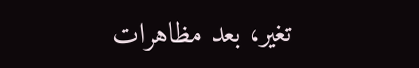تغير، بعد مظاهرات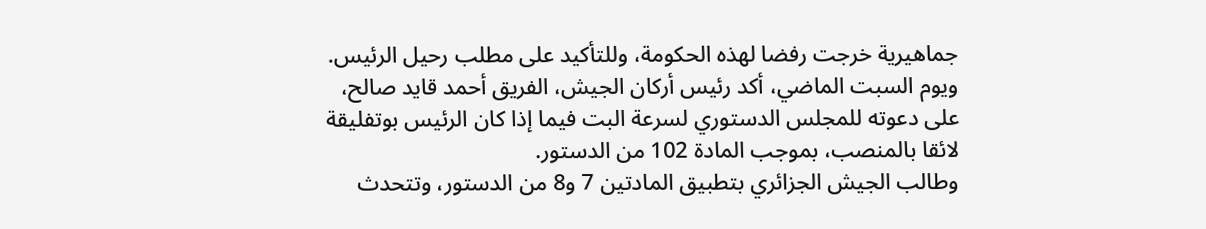جماهيرية خرجت رفضا لهذه الحكومة، وللتأكيد على مطلب رحيل الرئيس.
ويوم السبت الماضي، أكد رئيس أركان الجيش، الفريق أحمد قايد صالح، على دعوته للمجلس الدستوري لسرعة البت فيما إذا كان الرئيس بوتفليقة لائقا بالمنصب، بموجب المادة 102 من الدستور.
وطالب الجيش الجزائري بتطبيق المادتين 7 و8 من الدستور، وتتحدث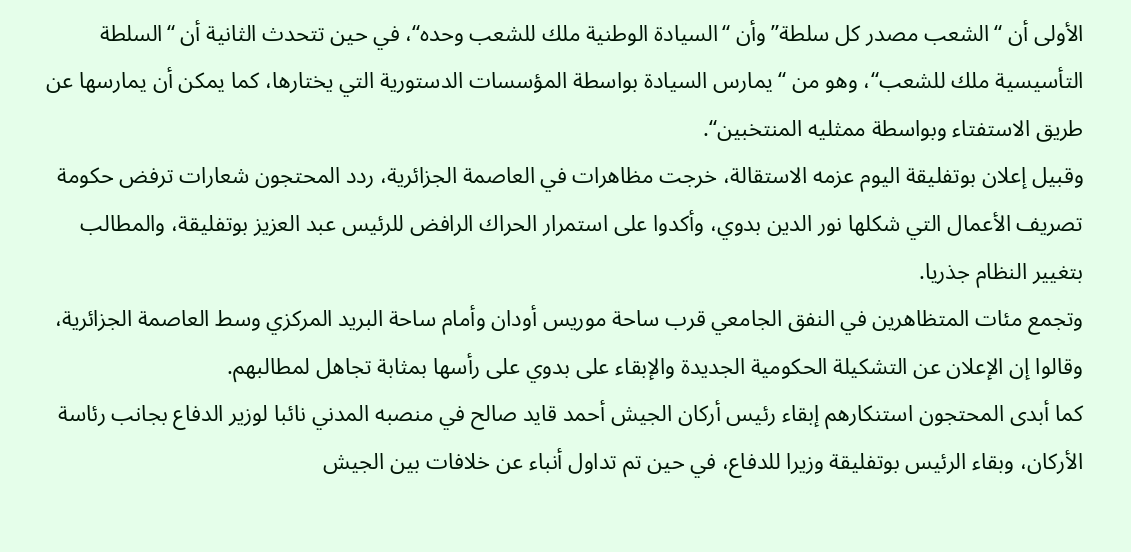الأولى أن “الشعب مصدر كل سلطة” وأن “السيادة الوطنية ملك للشعب وحده“، في حين تتحدث الثانية أن “السلطة التأسيسية ملك للشعب“، وهو من “يمارس السيادة بواسطة المؤسسات الدستورية التي يختارها، كما يمكن أن يمارسها عن طريق الاستفتاء وبواسطة ممثليه المنتخبين“.
وقبيل إعلان بوتفليقة اليوم عزمه الاستقالة، خرجت مظاهرات في العاصمة الجزائرية، ردد المحتجون شعارات ترفض حكومة تصريف الأعمال التي شكلها نور الدين بدوي، وأكدوا على استمرار الحراك الرافض للرئيس عبد العزيز بوتفليقة، والمطالب بتغيير النظام جذريا.
وتجمع مئات المتظاهرين في النفق الجامعي قرب ساحة موريس أودان وأمام ساحة البريد المركزي وسط العاصمة الجزائرية، وقالوا إن الإعلان عن التشكيلة الحكومية الجديدة والإبقاء على بدوي على رأسها بمثابة تجاهل لمطالبهم.
كما أبدى المحتجون استنكارهم إبقاء رئيس أركان الجيش أحمد قايد صالح في منصبه المدني نائبا لوزير الدفاع بجانب رئاسة الأركان، وبقاء الرئيس بوتفليقة وزيرا للدفاع، في حين تم تداول أنباء عن خلافات بين الجيش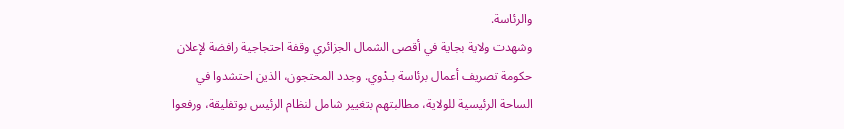والرئاسة.
وشهدت ولاية بجاية في أقصى الشمال الجزائري وقفة احتجاجية رافضة لإعلان حكومة تصريف أعمال برئاسة بـدْوي. وجدد المحتجون، الذين احتشدوا في الساحة الرئيسية للولاية، مطالبتهم بتغيير شامل لنظام الرئيس بوتفليقة، ورفعوا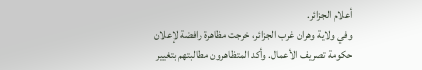أعلام الجزائر.
وفي ولاية وهران غرب الجزائر، خرجت مظاهرة رافضة لإعلان حكومة تصريف الأعمال. وأكد المتظاهرون مطالبتهم بتغيير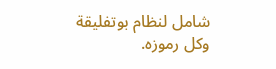شامل لنظام بوتفليقة وكل رموزه.